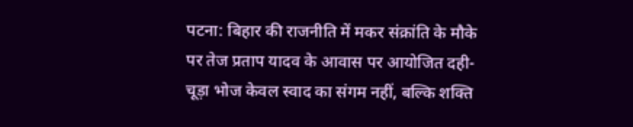पटना: बिहार की राजनीति में मकर संक्रांति के मौके पर तेज प्रताप यादव के आवास पर आयोजित दही-चूड़ा भोज केवल स्वाद का संगम नहीं, बल्कि शक्ति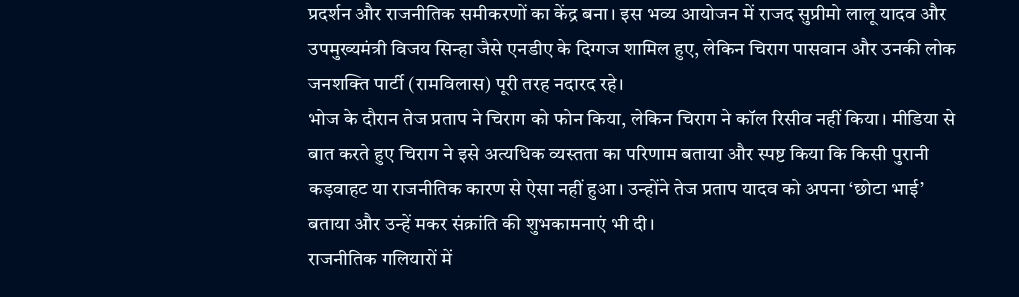प्रदर्शन और राजनीतिक समीकरणों का केंद्र बना। इस भव्य आयोजन में राजद सुप्रीमो लालू यादव और उपमुख्यमंत्री विजय सिन्हा जैसे एनडीए के दिग्गज शामिल हुए, लेकिन चिराग पासवान और उनकी लोक जनशक्ति पार्टी (रामविलास) पूरी तरह नदारद रहे।
भोज के दौरान तेज प्रताप ने चिराग को फोन किया, लेकिन चिराग ने कॉल रिसीव नहीं किया। मीडिया से बात करते हुए चिराग ने इसे अत्यधिक व्यस्तता का परिणाम बताया और स्पष्ट किया कि किसी पुरानी कड़वाहट या राजनीतिक कारण से ऐसा नहीं हुआ। उन्होंने तेज प्रताप यादव को अपना ‘छोटा भाई’ बताया और उन्हें मकर संक्रांति की शुभकामनाएं भी दी।
राजनीतिक गलियारों में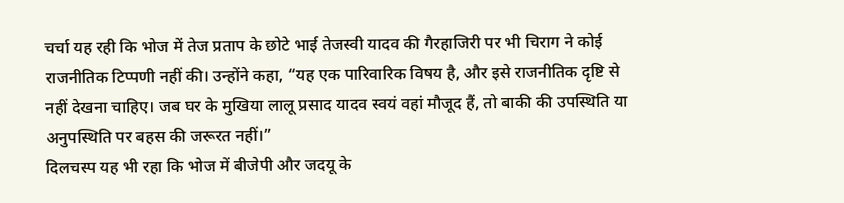चर्चा यह रही कि भोज में तेज प्रताप के छोटे भाई तेजस्वी यादव की गैरहाजिरी पर भी चिराग ने कोई राजनीतिक टिप्पणी नहीं की। उन्होंने कहा, “यह एक पारिवारिक विषय है, और इसे राजनीतिक दृष्टि से नहीं देखना चाहिए। जब घर के मुखिया लालू प्रसाद यादव स्वयं वहां मौजूद हैं, तो बाकी की उपस्थिति या अनुपस्थिति पर बहस की जरूरत नहीं।”
दिलचस्प यह भी रहा कि भोज में बीजेपी और जदयू के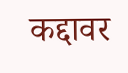कद्दावर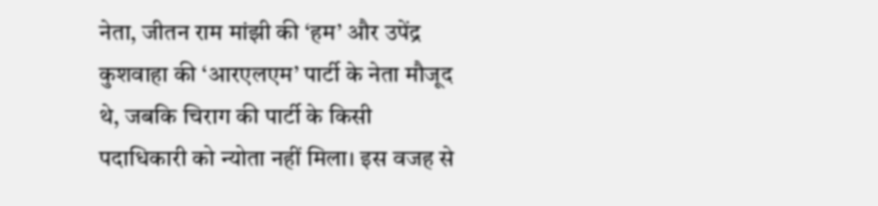नेता, जीतन राम मांझी की ‘हम’ और उपेंद्र कुशवाहा की ‘आरएलएम’ पार्टी के नेता मौजूद थे, जबकि चिराग की पार्टी के किसी पदाधिकारी को न्योता नहीं मिला। इस वजह से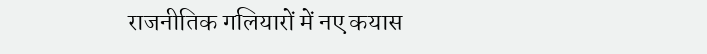राजनीतिक गलियारों में नए कयास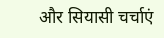और सियासी चर्चाएं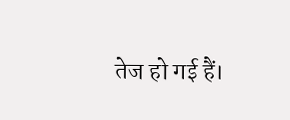तेज हो गई हैं।